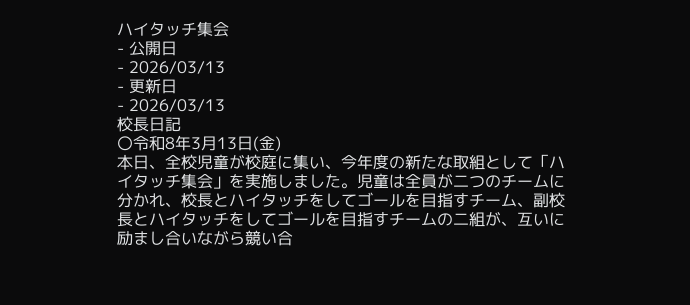ハイタッチ集会
- 公開日
- 2026/03/13
- 更新日
- 2026/03/13
校長日記
〇令和8年3月13日(金)
本日、全校児童が校庭に集い、今年度の新たな取組として「ハイタッチ集会」を実施しました。児童は全員が二つのチームに分かれ、校長とハイタッチをしてゴールを目指すチーム、副校長とハイタッチをしてゴールを目指すチームの二組が、互いに励まし合いながら競い合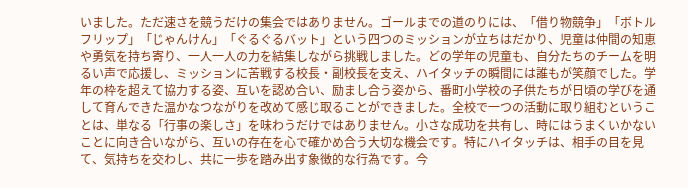いました。ただ速さを競うだけの集会ではありません。ゴールまでの道のりには、「借り物競争」「ボトルフリップ」「じゃんけん」「ぐるぐるバット」という四つのミッションが立ちはだかり、児童は仲間の知恵や勇気を持ち寄り、一人一人の力を結集しながら挑戦しました。どの学年の児童も、自分たちのチームを明るい声で応援し、ミッションに苦戦する校長・副校長を支え、ハイタッチの瞬間には誰もが笑顔でした。学年の枠を超えて協力する姿、互いを認め合い、励まし合う姿から、番町小学校の子供たちが日頃の学びを通して育んできた温かなつながりを改めて感じ取ることができました。全校で一つの活動に取り組むということは、単なる「行事の楽しさ」を味わうだけではありません。小さな成功を共有し、時にはうまくいかないことに向き合いながら、互いの存在を心で確かめ合う大切な機会です。特にハイタッチは、相手の目を見て、気持ちを交わし、共に一歩を踏み出す象徴的な行為です。今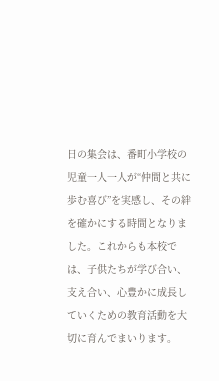日の集会は、番町小学校の児童一人一人が“仲間と共に歩む喜び”を実感し、その絆を確かにする時間となりました。これからも本校では、子供たちが学び合い、支え合い、心豊かに成長していくための教育活動を大切に育んでまいります。